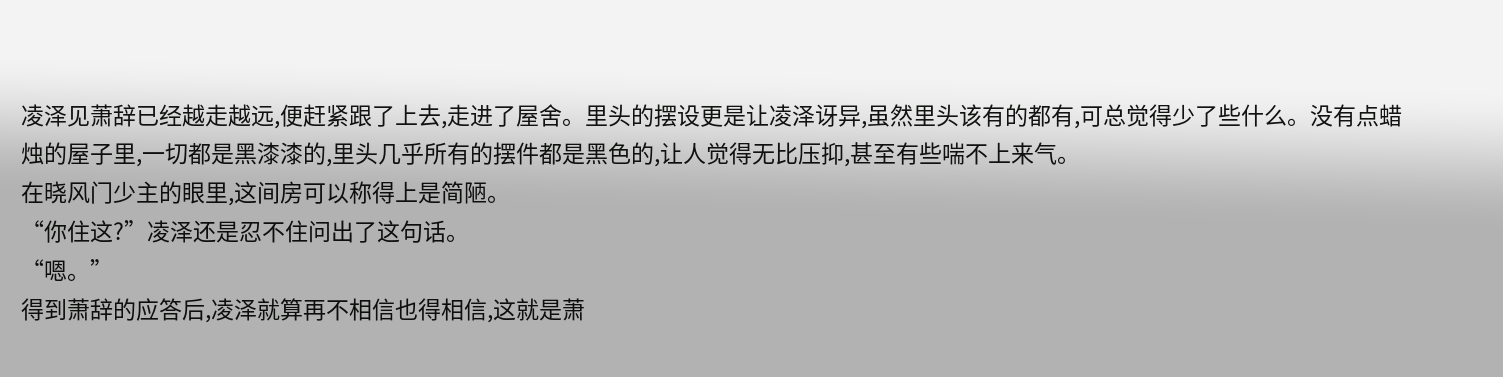凌泽见萧辞已经越走越远,便赶紧跟了上去,走进了屋舍。里头的摆设更是让凌泽讶异,虽然里头该有的都有,可总觉得少了些什么。没有点蜡烛的屋子里,一切都是黑漆漆的,里头几乎所有的摆件都是黑色的,让人觉得无比压抑,甚至有些喘不上来气。
在晓风门少主的眼里,这间房可以称得上是简陋。
“你住这?”凌泽还是忍不住问出了这句话。
“嗯。”
得到萧辞的应答后,凌泽就算再不相信也得相信,这就是萧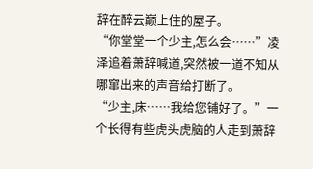辞在醉云巅上住的屋子。
“你堂堂一个少主,怎么会……”凌泽追着萧辞喊道,突然被一道不知从哪窜出来的声音给打断了。
“少主,床……我给您铺好了。”一个长得有些虎头虎脑的人走到萧辞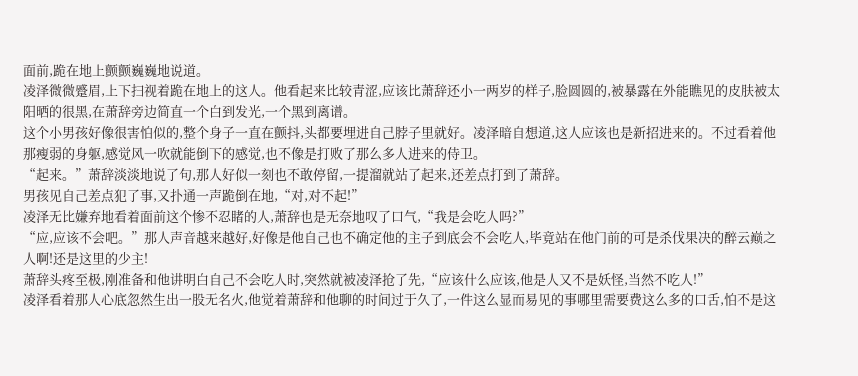面前,跪在地上颤颤巍巍地说道。
凌泽微微蹙眉,上下扫视着跪在地上的这人。他看起来比较青涩,应该比萧辞还小一两岁的样子,脸圆圆的,被暴露在外能瞧见的皮肤被太阳晒的很黑,在萧辞旁边简直一个白到发光,一个黑到离谱。
这个小男孩好像很害怕似的,整个身子一直在颤抖,头都要埋进自己脖子里就好。凌泽暗自想道,这人应该也是新招进来的。不过看着他那瘦弱的身躯,感觉风一吹就能倒下的感觉,也不像是打败了那么多人进来的侍卫。
“起来。”萧辞淡淡地说了句,那人好似一刻也不敢停留,一提溜就站了起来,还差点打到了萧辞。
男孩见自己差点犯了事,又扑通一声跪倒在地,“对,对不起!”
凌泽无比嫌弃地看着面前这个惨不忍睹的人,萧辞也是无奈地叹了口气,“我是会吃人吗?”
“应,应该不会吧。”那人声音越来越好,好像是他自己也不确定他的主子到底会不会吃人,毕竟站在他门前的可是杀伐果决的醉云巅之人啊!还是这里的少主!
萧辞头疼至极,刚准备和他讲明白自己不会吃人时,突然就被凌泽抢了先,“应该什么应该,他是人又不是妖怪,当然不吃人!”
凌泽看着那人心底忽然生出一股无名火,他觉着萧辞和他聊的时间过于久了,一件这么显而易见的事哪里需要费这么多的口舌,怕不是这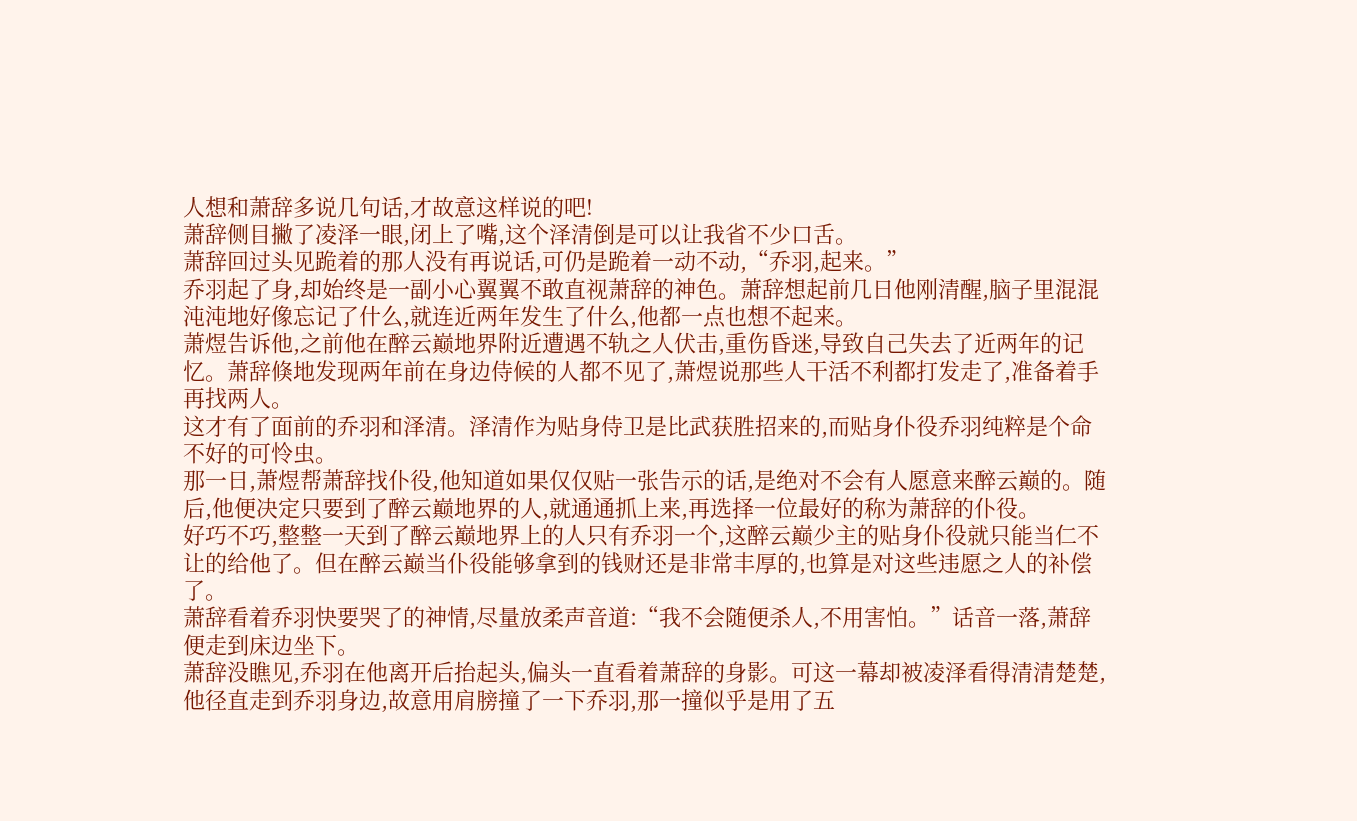人想和萧辞多说几句话,才故意这样说的吧!
萧辞侧目撇了凌泽一眼,闭上了嘴,这个泽清倒是可以让我省不少口舌。
萧辞回过头见跪着的那人没有再说话,可仍是跪着一动不动,“乔羽,起来。”
乔羽起了身,却始终是一副小心翼翼不敢直视萧辞的神色。萧辞想起前几日他刚清醒,脑子里混混沌沌地好像忘记了什么,就连近两年发生了什么,他都一点也想不起来。
萧煜告诉他,之前他在醉云巅地界附近遭遇不轨之人伏击,重伤昏迷,导致自己失去了近两年的记忆。萧辞倏地发现两年前在身边侍候的人都不见了,萧煜说那些人干活不利都打发走了,准备着手再找两人。
这才有了面前的乔羽和泽清。泽清作为贴身侍卫是比武获胜招来的,而贴身仆役乔羽纯粹是个命不好的可怜虫。
那一日,萧煜帮萧辞找仆役,他知道如果仅仅贴一张告示的话,是绝对不会有人愿意来醉云巅的。随后,他便决定只要到了醉云巅地界的人,就通通抓上来,再选择一位最好的称为萧辞的仆役。
好巧不巧,整整一天到了醉云巅地界上的人只有乔羽一个,这醉云巅少主的贴身仆役就只能当仁不让的给他了。但在醉云巅当仆役能够拿到的钱财还是非常丰厚的,也算是对这些违愿之人的补偿了。
萧辞看着乔羽快要哭了的神情,尽量放柔声音道:“我不会随便杀人,不用害怕。”话音一落,萧辞便走到床边坐下。
萧辞没瞧见,乔羽在他离开后抬起头,偏头一直看着萧辞的身影。可这一幕却被凌泽看得清清楚楚,他径直走到乔羽身边,故意用肩膀撞了一下乔羽,那一撞似乎是用了五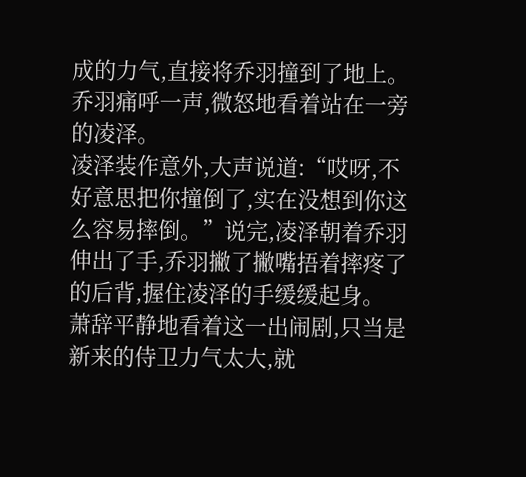成的力气,直接将乔羽撞到了地上。
乔羽痛呼一声,微怒地看着站在一旁的凌泽。
凌泽装作意外,大声说道:“哎呀,不好意思把你撞倒了,实在没想到你这么容易摔倒。”说完,凌泽朝着乔羽伸出了手,乔羽撇了撇嘴捂着摔疼了的后背,握住凌泽的手缓缓起身。
萧辞平静地看着这一出闹剧,只当是新来的侍卫力气太大,就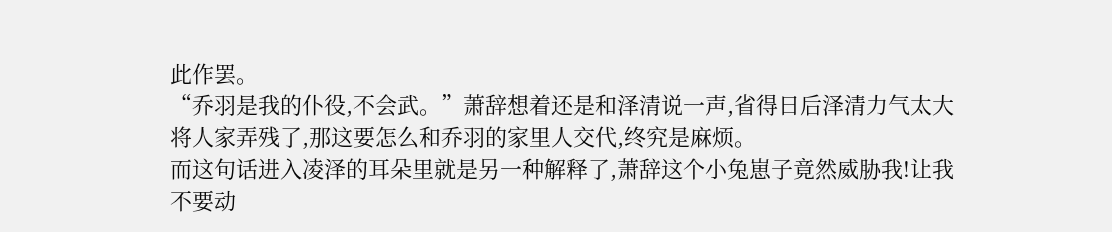此作罢。
“乔羽是我的仆役,不会武。”萧辞想着还是和泽清说一声,省得日后泽清力气太大将人家弄残了,那这要怎么和乔羽的家里人交代,终究是麻烦。
而这句话进入凌泽的耳朵里就是另一种解释了,萧辞这个小兔崽子竟然威胁我!让我不要动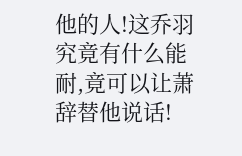他的人!这乔羽究竟有什么能耐,竟可以让萧辞替他说话!